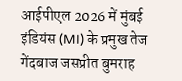आईपीएल 2026 में मुंबई इंडियंस (MI) के प्रमुख तेज गेंदबाज जसप्रीत बुमराह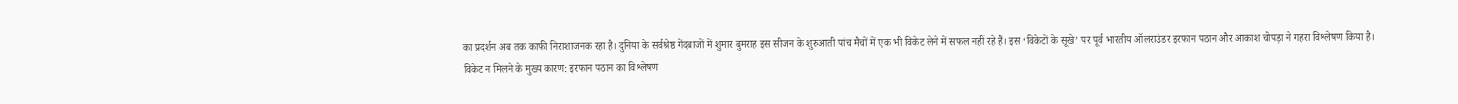का प्रदर्शन अब तक काफी निराशाजनक रहा है। दुनिया के सर्वश्रेष्ठ गेंदबाजों में शुमार बुमराह इस सीजन के शुरुआती पांच मैचों में एक भी विकेट लेने में सफल नहीं रहे हैं। इस ‘विकेटों के सूखे’ पर पूर्व भारतीय ऑलराउंडर इरफान पठान और आकाश चोपड़ा ने गहरा विश्लेषण किया है।
विकेट न मिलने के मुख्य कारण: इरफान पठान का विश्लेषण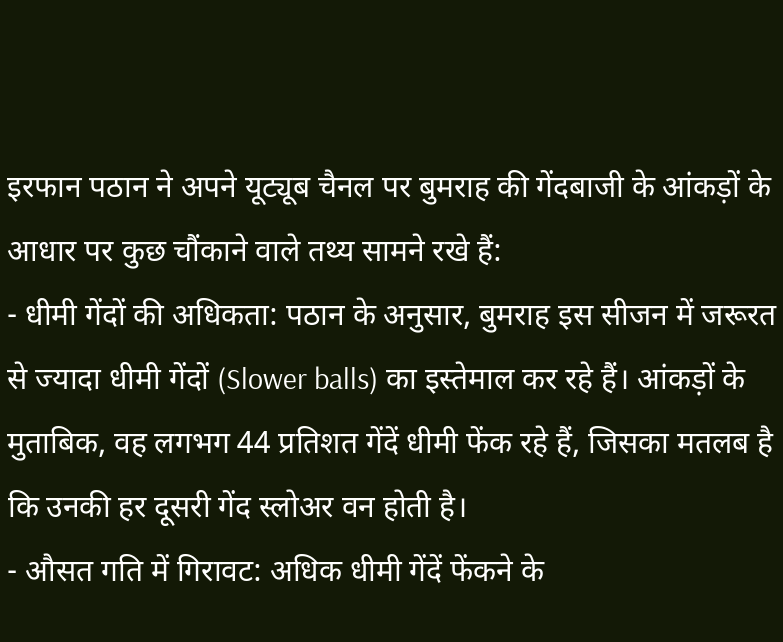इरफान पठान ने अपने यूट्यूब चैनल पर बुमराह की गेंदबाजी के आंकड़ों के आधार पर कुछ चौंकाने वाले तथ्य सामने रखे हैं:
- धीमी गेंदों की अधिकता: पठान के अनुसार, बुमराह इस सीजन में जरूरत से ज्यादा धीमी गेंदों (Slower balls) का इस्तेमाल कर रहे हैं। आंकड़ों के मुताबिक, वह लगभग 44 प्रतिशत गेंदें धीमी फेंक रहे हैं, जिसका मतलब है कि उनकी हर दूसरी गेंद स्लोअर वन होती है।
- औसत गति में गिरावट: अधिक धीमी गेंदें फेंकने के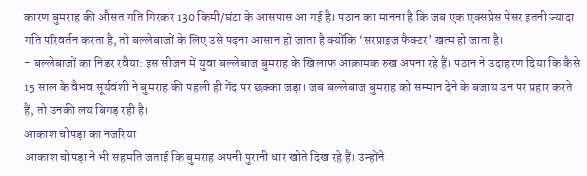कारण बुमराह की औसत गति गिरकर 130 किमी/घंटा के आसपास आ गई है। पठान का मानना है कि जब एक एक्सप्रेस पेसर इतनी ज्यादा गति परिवर्तन करता है, तो बल्लेबाजों के लिए उसे पढ़ना आसान हो जाता है क्योंकि ‘सरप्राइज फैक्टर’ खत्म हो जाता है।
- बल्लेबाजों का निडर रवैया: इस सीजन में युवा बल्लेबाज बुमराह के खिलाफ आक्रामक रुख अपना रहे हैं। पठान ने उदाहरण दिया कि कैसे 15 साल के वैभव सूर्यवंशी ने बुमराह की पहली ही गेंद पर छक्का जड़ा। जब बल्लेबाज बुमराह को सम्मान देने के बजाय उन पर प्रहार करते हैं, तो उनकी लय बिगड़ रही है।
आकाश चोपड़ा का नजरिया
आकाश चोपड़ा ने भी सहमति जताई कि बुमराह अपनी पुरानी धार खोते दिख रहे हैं। उन्होंने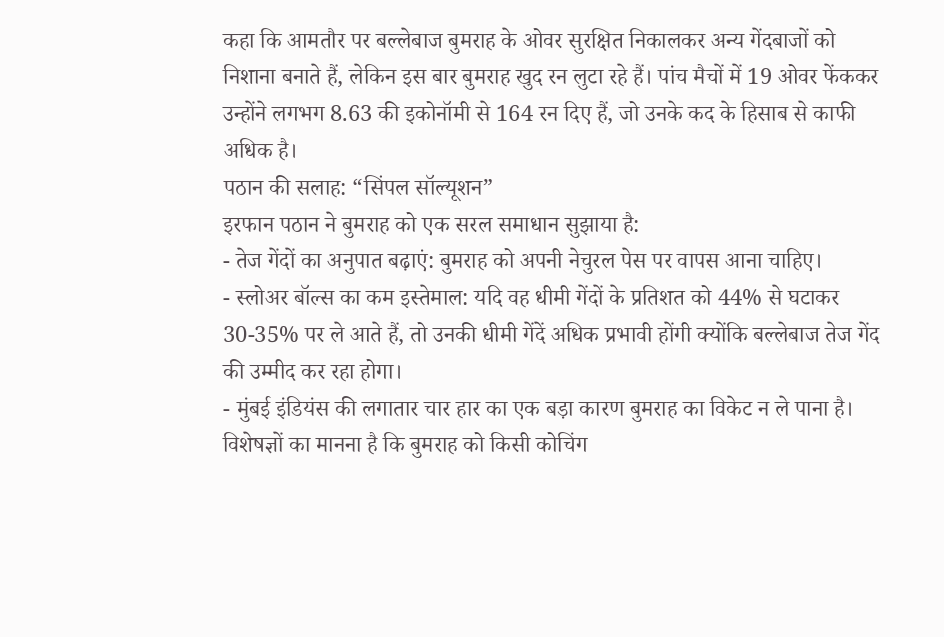कहा कि आमतौर पर बल्लेबाज बुमराह के ओवर सुरक्षित निकालकर अन्य गेंदबाजों को निशाना बनाते हैं, लेकिन इस बार बुमराह खुद रन लुटा रहे हैं। पांच मैचों में 19 ओवर फेंककर उन्होंने लगभग 8.63 की इकोनॉमी से 164 रन दिए हैं, जो उनके कद के हिसाब से काफी अधिक है।
पठान की सलाह: “सिंपल सॉल्यूशन”
इरफान पठान ने बुमराह को एक सरल समाधान सुझाया है:
- तेज गेंदों का अनुपात बढ़ाएं: बुमराह को अपनी नेचुरल पेस पर वापस आना चाहिए।
- स्लोअर बॉल्स का कम इस्तेमाल: यदि वह धीमी गेंदों के प्रतिशत को 44% से घटाकर 30-35% पर ले आते हैं, तो उनकी धीमी गेंदें अधिक प्रभावी होंगी क्योंकि बल्लेबाज तेज गेंद की उम्मीद कर रहा होगा।
- मुंबई इंडियंस की लगातार चार हार का एक बड़ा कारण बुमराह का विकेट न ले पाना है। विशेषज्ञों का मानना है कि बुमराह को किसी कोचिंग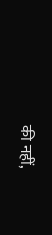की नहीं,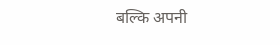बल्कि अपनी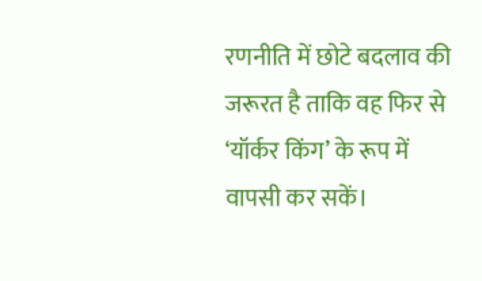रणनीति में छोटे बदलाव की जरूरत है ताकि वह फिर से ‘यॉर्कर किंग’ के रूप में वापसी कर सकें।